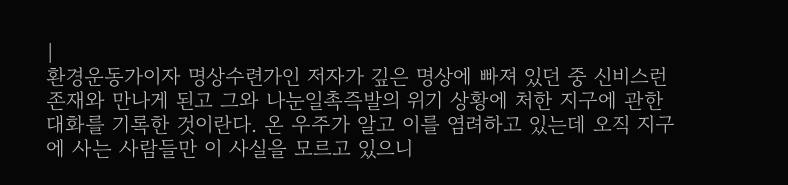|
환경운동가이자 명상수련가인 저자가 깊은 명상에 빠져 있던 중 신비스런 존재와 만나게 된고 그와 나눈일촉즉발의 위기 상황에 처한 지구에 관한 대화를 기록한 것이란다. 온 우주가 알고 이를 염려하고 있는데 오직 지구에 사는 사람들만 이 사실을 모르고 있으니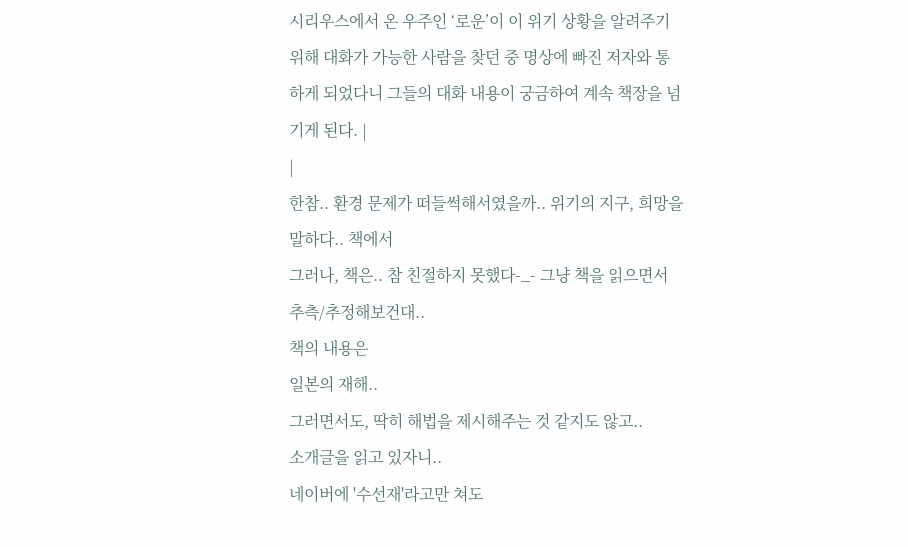시리우스에서 온 우주인 ‘로운’이 이 위기 상황을 알려주기위해 대화가 가능한 사람을 찾던 중 명상에 빠진 저자와 통하게 되었다니 그들의 대화 내용이 궁금하여 계속 책장을 넘기게 된다. |
|
한참.. 환경 문제가 떠들썩해서였을까.. 위기의 지구, 희망을 말하다.. 책에서
그러나, 책은.. 참 친절하지 못했다-_- 그냥 책을 읽으면서 추측/추정해보건대..
책의 내용은
일본의 재해..
그러면서도, 딱히 해법을 제시해주는 것 같지도 않고..
소개글을 읽고 있자니..
네이버에 '수선재'라고만 쳐도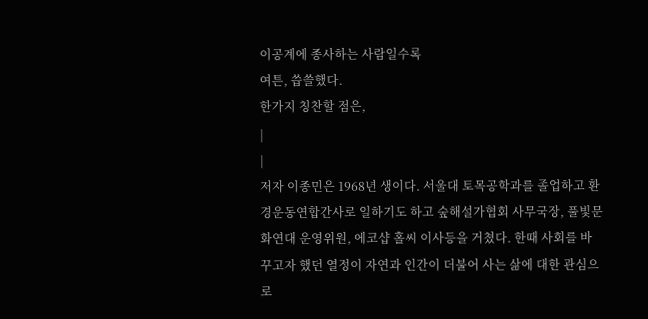이공계에 종사하는 사람일수록
여튼, 씁쓸했다.
한가지 칭찬할 점은,
|
|
저자 이종민은 1968년 생이다. 서울대 토목공학과를 졸업하고 환경운동연합간사로 일하기도 하고 숲해설가협회 사무국장, 풀빛문화연대 운영위원, 에코샵 홀씨 이사등을 거쳤다. 한때 사회를 바꾸고자 했던 열정이 자연과 인간이 더불어 사는 삶에 대한 관심으로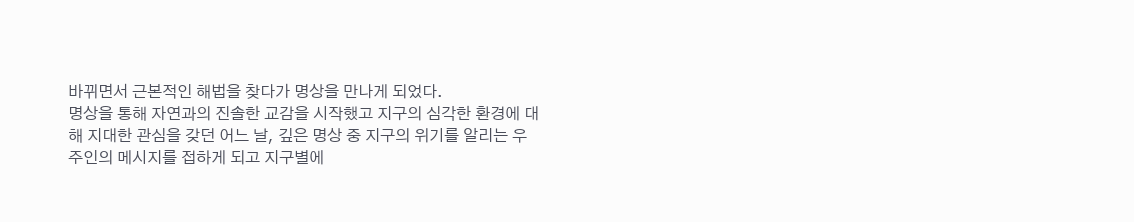바뀌면서 근본적인 해법을 찾다가 명상을 만나게 되었다.
명상을 통해 자연과의 진솔한 교감을 시작했고 지구의 심각한 환경에 대해 지대한 관심을 갖던 어느 날, 깊은 명상 중 지구의 위기를 알리는 우주인의 메시지를 접하게 되고 지구별에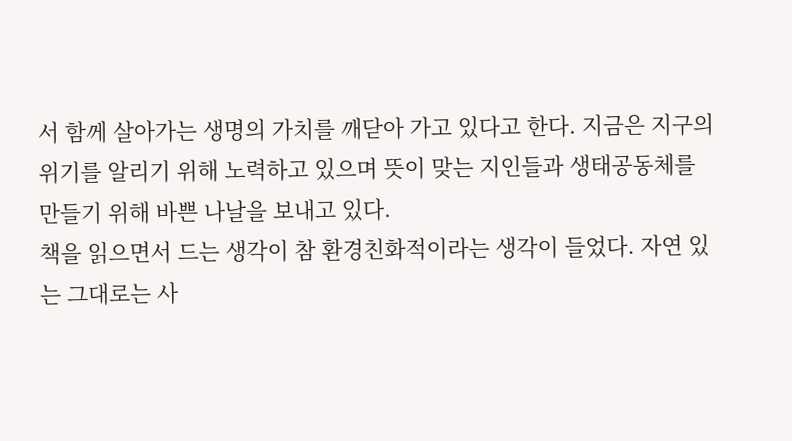서 함께 살아가는 생명의 가치를 깨닫아 가고 있다고 한다. 지금은 지구의 위기를 알리기 위해 노력하고 있으며 뜻이 맞는 지인들과 생태공동체를 만들기 위해 바쁜 나날을 보내고 있다.
책을 읽으면서 드는 생각이 참 환경친화적이라는 생각이 들었다. 자연 있는 그대로는 사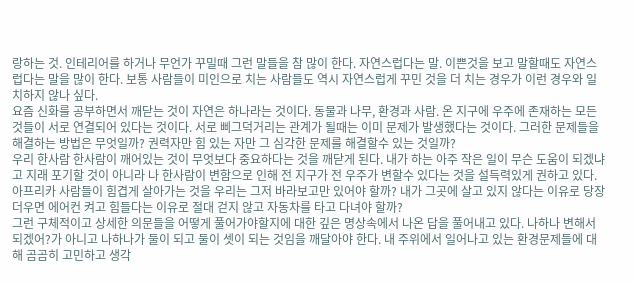랑하는 것. 인테리어를 하거나 무언가 꾸밀때 그런 말들을 참 많이 한다. 자연스럽다는 말. 이쁜것을 보고 말할때도 자연스럽다는 말을 많이 한다. 보통 사람들이 미인으로 치는 사람들도 역시 자연스럽게 꾸민 것을 더 치는 경우가 이런 경우와 일치하지 않나 싶다.
요즘 신화를 공부하면서 깨닫는 것이 자연은 하나라는 것이다. 동물과 나무, 환경과 사람. 온 지구에 우주에 존재하는 모든 것들이 서로 연결되어 있다는 것이다. 서로 삐그덕거리는 관계가 될때는 이미 문제가 발생했다는 것이다. 그러한 문제들을 해결하는 방법은 무엇일까? 권력자만 힘 있는 자만 그 심각한 문제를 해결할수 있는 것일까?
우리 한사람 한사람이 깨어있는 것이 무엇보다 중요하다는 것을 깨닫게 된다. 내가 하는 아주 작은 일이 무슨 도움이 되겠냐고 지래 포기할 것이 아니라 나 한사람이 변함으로 인해 전 지구가 전 우주가 변할수 있다는 것을 설득력있게 권하고 있다. 아프리카 사람들이 힘겹게 살아가는 것을 우리는 그저 바라보고만 있어야 할까? 내가 그곳에 살고 있지 않다는 이유로 당장 더우면 에어컨 켜고 힘들다는 이유로 절대 걷지 않고 자동차를 타고 다녀야 할까?
그런 구체적이고 상세한 의문들을 어떻게 풀어가야할지에 대한 깊은 명상속에서 나온 답을 풀어내고 있다. 나하나 변해서 되겠어?가 아니고 나하나가 둘이 되고 둘이 셋이 되는 것임을 깨달아야 한다. 내 주위에서 일어나고 있는 환경문제들에 대해 곰곰히 고민하고 생각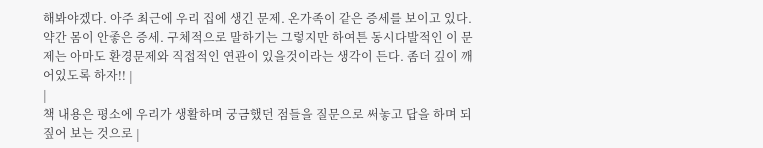해봐야겠다. 아주 최근에 우리 집에 생긴 문제. 온가족이 같은 증세를 보이고 있다. 약간 몸이 안좋은 증세. 구체적으로 말하기는 그렇지만 하여튼 동시다발적인 이 문제는 아마도 환경문제와 직접적인 연관이 있을것이라는 생각이 든다. 좀더 깊이 깨어있도록 하자!! |
|
책 내용은 평소에 우리가 생활하며 궁금했던 점들을 질문으로 써놓고 답을 하며 되짚어 보는 것으로 |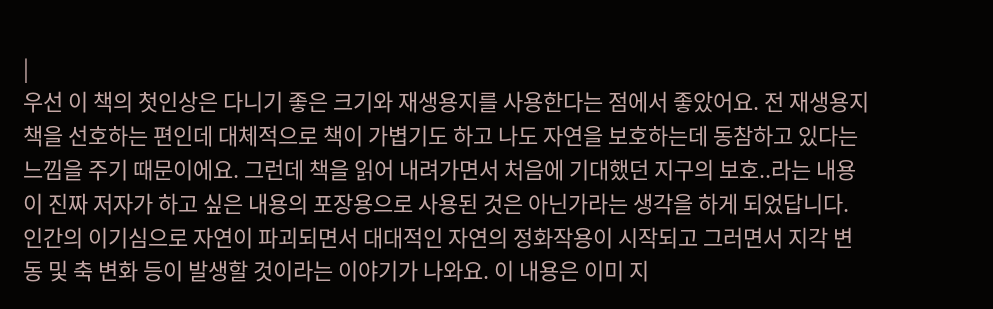|
우선 이 책의 첫인상은 다니기 좋은 크기와 재생용지를 사용한다는 점에서 좋았어요. 전 재생용지 책을 선호하는 편인데 대체적으로 책이 가볍기도 하고 나도 자연을 보호하는데 동참하고 있다는 느낌을 주기 때문이에요. 그런데 책을 읽어 내려가면서 처음에 기대했던 지구의 보호..라는 내용이 진짜 저자가 하고 싶은 내용의 포장용으로 사용된 것은 아닌가라는 생각을 하게 되었답니다. 인간의 이기심으로 자연이 파괴되면서 대대적인 자연의 정화작용이 시작되고 그러면서 지각 변동 및 축 변화 등이 발생할 것이라는 이야기가 나와요. 이 내용은 이미 지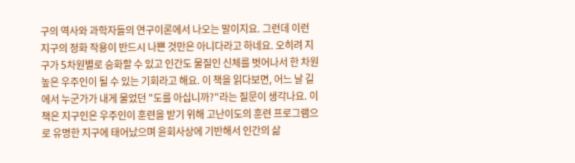구의 역사와 과학자들의 연구이론에서 나오는 말이지요. 그런데 이런 지구의 정화 작용이 반드시 나쁜 것만은 아니다라고 하네요. 오히려 지구가 5차원별로 승화할 수 있고 인간도 물질인 신체를 벗어나서 한 차원 높은 우주인이 될 수 있는 기회라고 해요. 이 책을 읽다보면, 어느 날 길에서 누군가가 내게 물었던 "도를 아십니까?"라는 질문이 생각나요. 이 책은 지구인은 우주인이 훈련을 받기 위해 고난이도의 훈련 프로그램으로 유명한 지구에 태어났으며 윤회사상에 기반해서 인간의 삶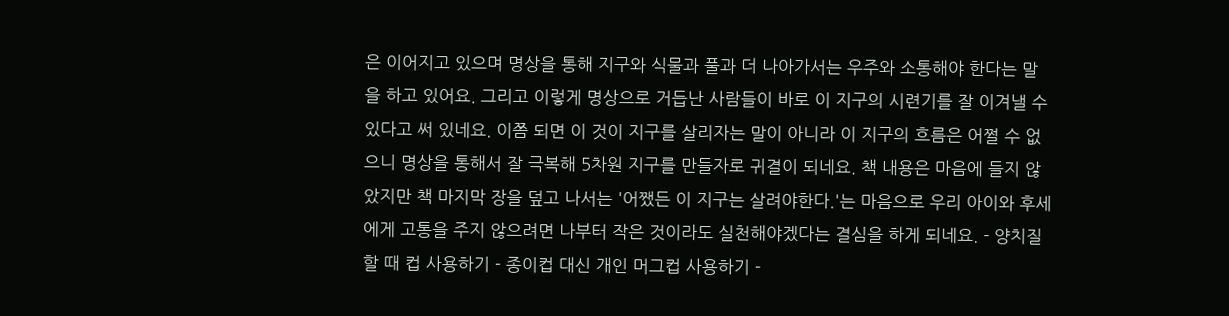은 이어지고 있으며 명상을 통해 지구와 식물과 풀과 더 나아가서는 우주와 소통해야 한다는 말을 하고 있어요. 그리고 이렇게 명상으로 거듭난 사람들이 바로 이 지구의 시련기를 잘 이겨낼 수 있다고 써 있네요. 이쯤 되면 이 것이 지구를 살리자는 말이 아니라 이 지구의 흐름은 어쩔 수 없으니 명상을 통해서 잘 극복해 5차원 지구를 만들자로 귀결이 되네요. 책 내용은 마음에 들지 않았지만 책 마지막 장을 덮고 나서는 '어쨌든 이 지구는 살려야한다.'는 마음으로 우리 아이와 후세에게 고통을 주지 않으려면 나부터 작은 것이라도 실천해야겠다는 결심을 하게 되네요. - 양치질할 때 컵 사용하기 - 종이컵 대신 개인 머그컵 사용하기 -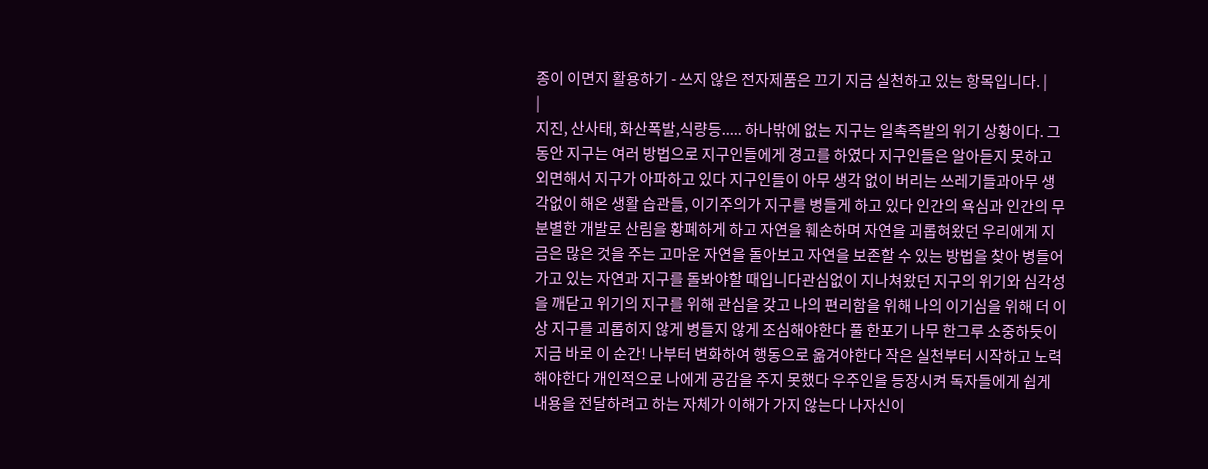종이 이면지 활용하기 - 쓰지 않은 전자제품은 끄기 지금 실천하고 있는 항목입니다. |
|
지진, 산사태, 화산폭발,식량등..... 하나밖에 없는 지구는 일촉즉발의 위기 상황이다. 그동안 지구는 여러 방법으로 지구인들에게 경고를 하였다 지구인들은 알아듣지 못하고 외면해서 지구가 아파하고 있다 지구인들이 아무 생각 없이 버리는 쓰레기들과아무 생각없이 해온 생활 습관들, 이기주의가 지구를 병들게 하고 있다 인간의 욕심과 인간의 무분별한 개발로 산림을 황폐하게 하고 자연을 훼손하며 자연을 괴롭혀왔던 우리에게 지금은 많은 것을 주는 고마운 자연을 돌아보고 자연을 보존할 수 있는 방법을 찾아 병들어 가고 있는 자연과 지구를 돌봐야할 때입니다관심없이 지나쳐왔던 지구의 위기와 심각성을 깨닫고 위기의 지구를 위해 관심을 갖고 나의 편리함을 위해 나의 이기심을 위해 더 이상 지구를 괴롭히지 않게 병들지 않게 조심해야한다 풀 한포기 나무 한그루 소중하듯이 지금 바로 이 순간! 나부터 변화하여 행동으로 옮겨야한다 작은 실천부터 시작하고 노력해야한다 개인적으로 나에게 공감을 주지 못했다 우주인을 등장시켜 독자들에게 쉽게 내용을 전달하려고 하는 자체가 이해가 가지 않는다 나자신이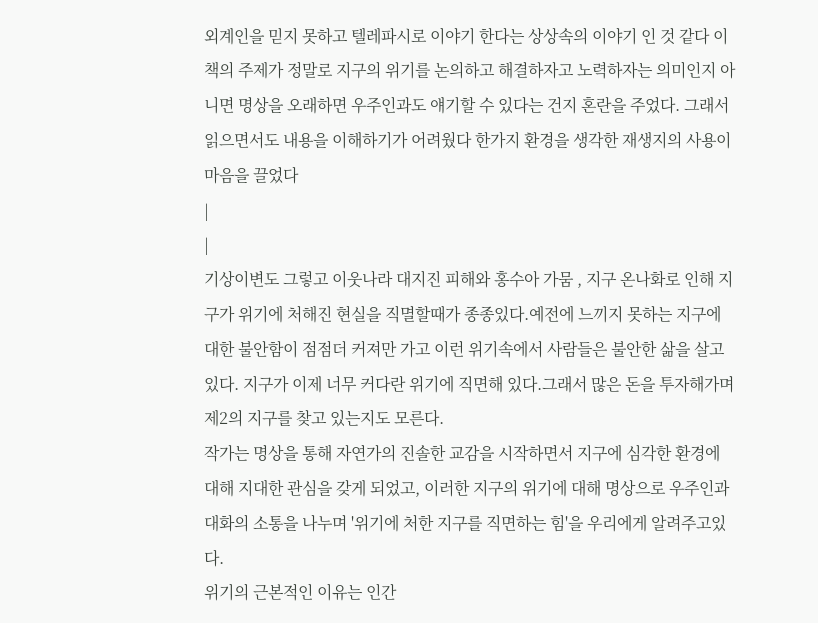외계인을 믿지 못하고 텔레파시로 이야기 한다는 상상속의 이야기 인 것 같다 이 책의 주제가 정말로 지구의 위기를 논의하고 해결하자고 노력하자는 의미인지 아니면 명상을 오래하면 우주인과도 얘기할 수 있다는 건지 혼란을 주었다. 그래서 읽으면서도 내용을 이해하기가 어려웠다 한가지 환경을 생각한 재생지의 사용이 마음을 끌었다
|
|
기상이변도 그렇고 이웃나라 대지진 피해와 홍수아 가뭄 , 지구 온나화로 인해 지구가 위기에 처해진 현실을 직멸할때가 종종있다.예전에 느끼지 못하는 지구에 대한 불안함이 점점더 커져만 가고 이런 위기속에서 사람들은 불안한 삶을 살고 있다. 지구가 이제 너무 커다란 위기에 직면해 있다.그래서 많은 돈을 투자해가며 제2의 지구를 찾고 있는지도 모른다.
작가는 명상을 통해 자연가의 진솔한 교감을 시작하면서 지구에 심각한 환경에 대해 지대한 관심을 갖게 되었고, 이러한 지구의 위기에 대해 명상으로 우주인과 대화의 소통을 나누며 '위기에 처한 지구를 직면하는 힘'을 우리에게 알려주고있다.
위기의 근본적인 이유는 인간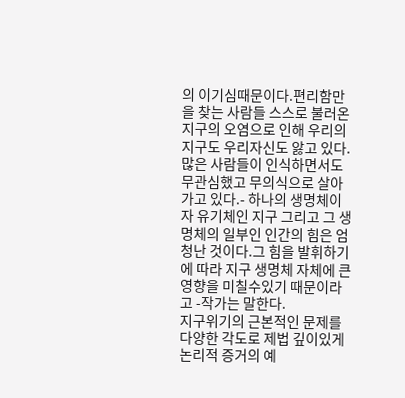의 이기심때문이다.편리함만을 찾는 사람들 스스로 불러온 지구의 오염으로 인해 우리의 지구도 우리자신도 앓고 있다.많은 사람들이 인식하면서도 무관심했고 무의식으로 살아가고 있다.- 하나의 생명체이자 유기체인 지구 그리고 그 생명체의 일부인 인간의 힘은 엄청난 것이다.그 힘을 발휘하기에 따라 지구 생명체 자체에 큰 영향을 미칠수있기 때문이라고 -작가는 말한다.
지구위기의 근본적인 문제를 다양한 각도로 제법 깊이있게 논리적 증거의 예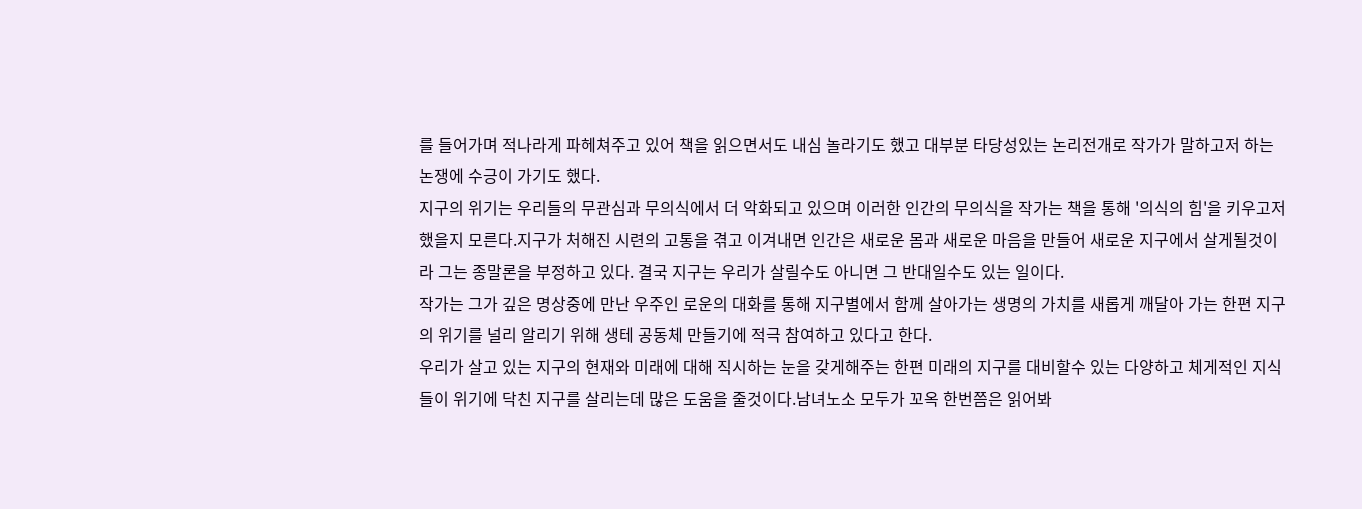를 들어가며 적나라게 파헤쳐주고 있어 책을 읽으면서도 내심 놀라기도 했고 대부분 타당성있는 논리전개로 작가가 말하고저 하는 논쟁에 수긍이 가기도 했다.
지구의 위기는 우리들의 무관심과 무의식에서 더 악화되고 있으며 이러한 인간의 무의식을 작가는 책을 통해 '의식의 힘'을 키우고저 했을지 모른다.지구가 처해진 시련의 고통을 겪고 이겨내면 인간은 새로운 몸과 새로운 마음을 만들어 새로운 지구에서 살게될것이라 그는 종말론을 부정하고 있다. 결국 지구는 우리가 살릴수도 아니면 그 반대일수도 있는 일이다.
작가는 그가 깊은 명상중에 만난 우주인 로운의 대화를 통해 지구별에서 함께 살아가는 생명의 가치를 새롭게 깨달아 가는 한편 지구의 위기를 널리 알리기 위해 생테 공동체 만들기에 적극 참여하고 있다고 한다.
우리가 살고 있는 지구의 현재와 미래에 대해 직시하는 눈을 갖게해주는 한편 미래의 지구를 대비할수 있는 다양하고 체게적인 지식들이 위기에 닥친 지구를 살리는데 많은 도움을 줄것이다.남녀노소 모두가 꼬옥 한번쯤은 읽어봐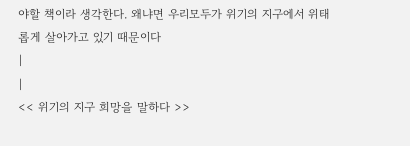야할 책이라 생각한다. 왜냐면 우리모두가 위기의 지구에서 위태롭게 살아가고 있기 때문이다
|
|
<< 위기의 지구 희망을 말하다 >>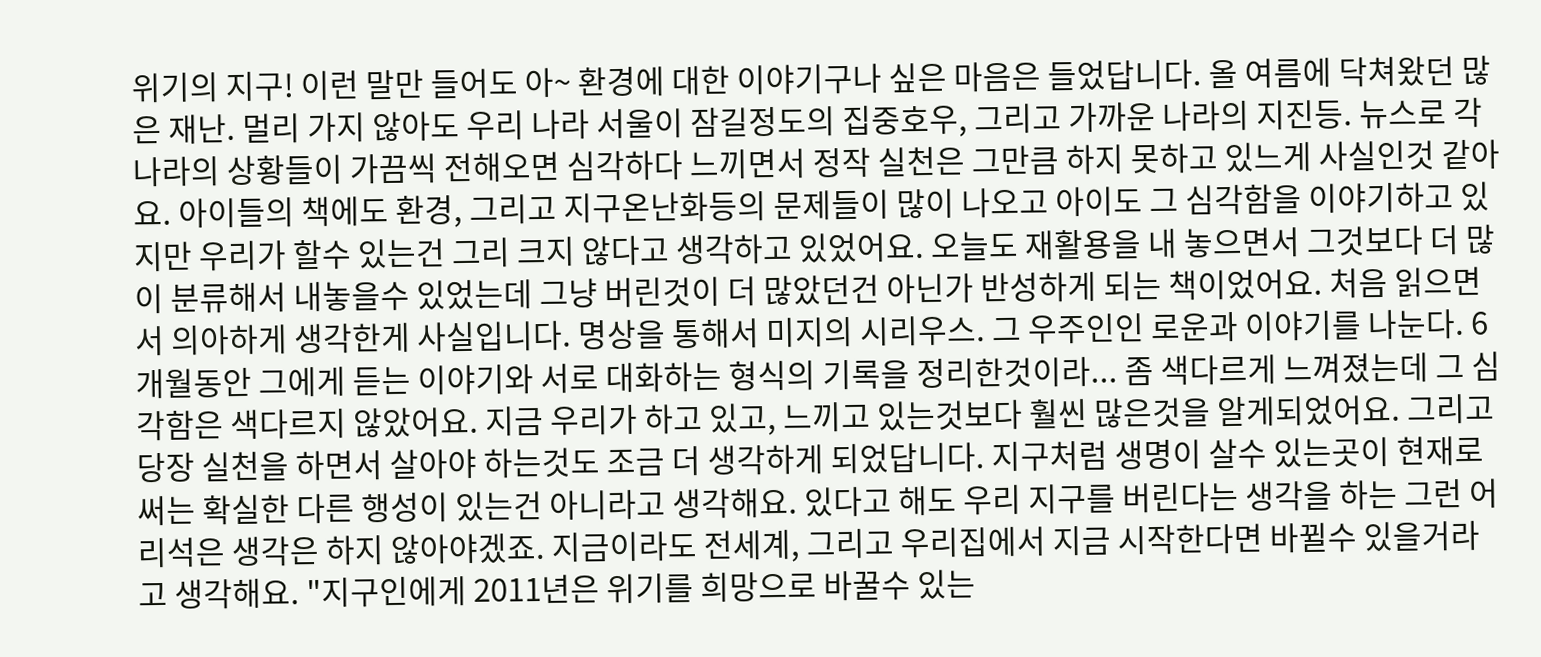위기의 지구! 이런 말만 들어도 아~ 환경에 대한 이야기구나 싶은 마음은 들었답니다. 올 여름에 닥쳐왔던 많은 재난. 멀리 가지 않아도 우리 나라 서울이 잠길정도의 집중호우, 그리고 가까운 나라의 지진등. 뉴스로 각 나라의 상황들이 가끔씩 전해오면 심각하다 느끼면서 정작 실천은 그만큼 하지 못하고 있느게 사실인것 같아요. 아이들의 책에도 환경, 그리고 지구온난화등의 문제들이 많이 나오고 아이도 그 심각함을 이야기하고 있지만 우리가 할수 있는건 그리 크지 않다고 생각하고 있었어요. 오늘도 재활용을 내 놓으면서 그것보다 더 많이 분류해서 내놓을수 있었는데 그냥 버린것이 더 많았던건 아닌가 반성하게 되는 책이었어요. 처음 읽으면서 의아하게 생각한게 사실입니다. 명상을 통해서 미지의 시리우스. 그 우주인인 로운과 이야기를 나눈다. 6개월동안 그에게 듣는 이야기와 서로 대화하는 형식의 기록을 정리한것이라... 좀 색다르게 느껴졌는데 그 심각함은 색다르지 않았어요. 지금 우리가 하고 있고, 느끼고 있는것보다 훨씬 많은것을 알게되었어요. 그리고 당장 실천을 하면서 살아야 하는것도 조금 더 생각하게 되었답니다. 지구처럼 생명이 살수 있는곳이 현재로써는 확실한 다른 행성이 있는건 아니라고 생각해요. 있다고 해도 우리 지구를 버린다는 생각을 하는 그런 어리석은 생각은 하지 않아야겠죠. 지금이라도 전세계, 그리고 우리집에서 지금 시작한다면 바뀔수 있을거라고 생각해요. "지구인에게 2011년은 위기를 희망으로 바꿀수 있는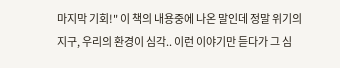마지막 기회!" 이 책의 내용중에 나온 말인데 정말 위기의 지구, 우리의 환경이 심각.. 이런 이야기만 듣다가 그 심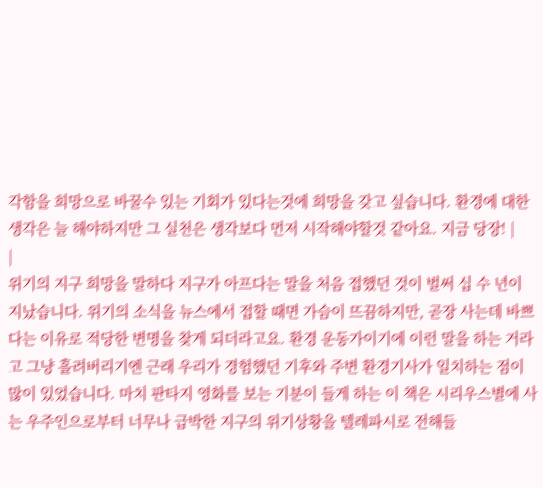각함을 희망으로 바꿀수 있는 기회가 있다는것에 희망을 갖고 싶습니다. 환경에 대한 생각은 늘 해야하지만 그 실천은 생각보다 먼저 시작해야할것 같아요. 지금 당장! |
|
위기의 지구 희망을 말하다 지구가 아프다는 말을 처음 접했던 것이 벌써 십 수 년이 지났습니다. 위기의 소식을 뉴스에서 접할 때면 가슴이 뜨끔하지만, 곧장 사는데 바쁘다는 이유로 적당한 변명을 찾게 되더라고요. 환경 운동가이기에 이런 말을 하는 거라고 그냥 흘려버리기엔 근래 우리가 경험했던 기후와 주변 환경기사가 일치하는 점이 많이 있었습니다. 마치 판타지 영화를 보는 기분이 들게 하는 이 책은 시리우스별에 사는 우주인으로부터 너무나 급박한 지구의 위기상황을 텔레파시로 전해들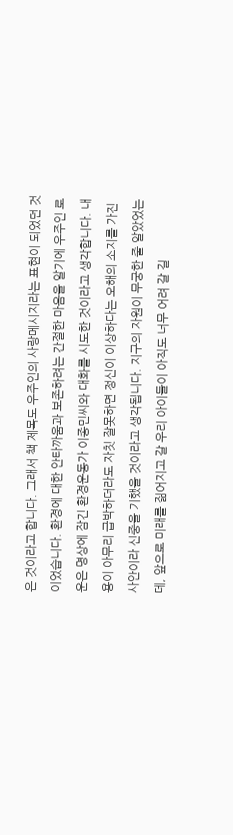은 것이라고 합니다. 그래서 책 제목도 우주인의 사랑메시지라는 표현이 되었던 것이었습니다. 환경에 대한 안타까움과 보존하려는 간절한 마음을 알기에 우주인 로운은 명상에 잠긴 환경운동가 이종민씨와 대화를 시도한 것이라고 생각합니다. 내용이 아무리 급박하더라도 자칫 잘못하면 정신이 이상하다는 오해의 소지를 가진 사안이라 신중을 기했을 것이라고 생각됩니다. 지구의 자원이 무궁한 줄 알았었는데, 앞으로 미래를 짊어지고 갈 우리 아이들이 아직도 너무 어려 갈 길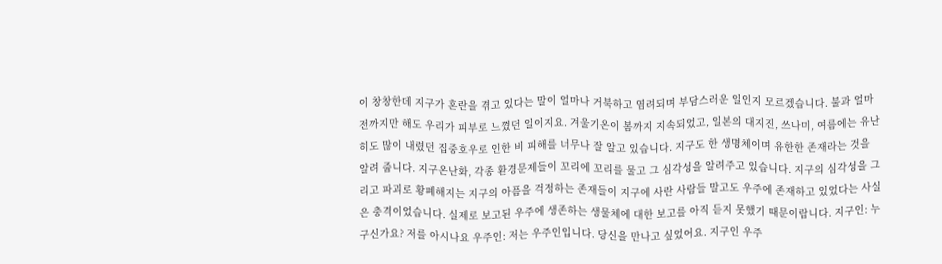이 창창한데 지구가 혼란을 겪고 있다는 말이 얼마나 거북하고 염려되며 부담스러운 일인지 모르겠습니다. 불과 얼마 전까지만 해도 우리가 피부로 느꼈던 일이지요. 겨울기온이 봄까지 지속되었고, 일본의 대지진, 쓰나미, 여름에는 유난히도 많이 내렸던 집중호우로 인한 비 피해를 너무나 잘 알고 있습니다. 지구도 한 생명체이며 유한한 존재라는 것을 알려 줍니다. 지구온난화, 각종 환경문제들이 꼬리에 꼬리를 물고 그 심각성을 알려주고 있습니다. 지구의 심각성을 그리고 파괴로 황폐해지는 지구의 아픔을 걱정하는 존재들이 지구에 사란 사람들 말고도 우주에 존재하고 있었다는 사실은 충격이었습니다. 실제로 보고된 우주에 생존하는 생물체에 대한 보고를 아직 듣지 못했기 때문이랍니다. 지구인: 누구신가요? 저를 아시나요 우주인: 저는 우주인입니다. 당신을 만나고 싶었어요. 지구인 우주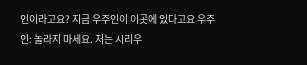인이라고요? 지금 우주인이 이곳에 있다고요 우주인: 놀라지 마세요. 저는 시리우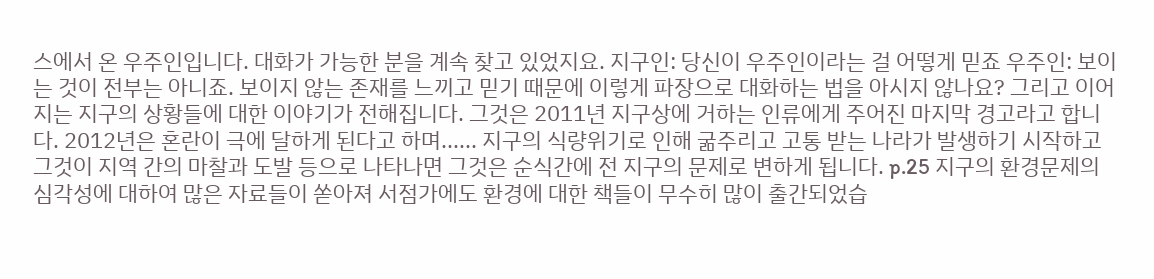스에서 온 우주인입니다. 대화가 가능한 분을 계속 찾고 있었지요. 지구인: 당신이 우주인이라는 걸 어떻게 믿죠 우주인: 보이는 것이 전부는 아니죠. 보이지 않는 존재를 느끼고 믿기 때문에 이렇게 파장으로 대화하는 법을 아시지 않나요? 그리고 이어지는 지구의 상황들에 대한 이야기가 전해집니다. 그것은 2011년 지구상에 거하는 인류에게 주어진 마지막 경고라고 합니다. 2012년은 혼란이 극에 달하게 된다고 하며...... 지구의 식량위기로 인해 굶주리고 고통 받는 나라가 발생하기 시작하고 그것이 지역 간의 마찰과 도발 등으로 나타나면 그것은 순식간에 전 지구의 문제로 변하게 됩니다. p.25 지구의 환경문제의 심각성에 대하여 많은 자료들이 쏟아져 서점가에도 환경에 대한 책들이 무수히 많이 출간되었습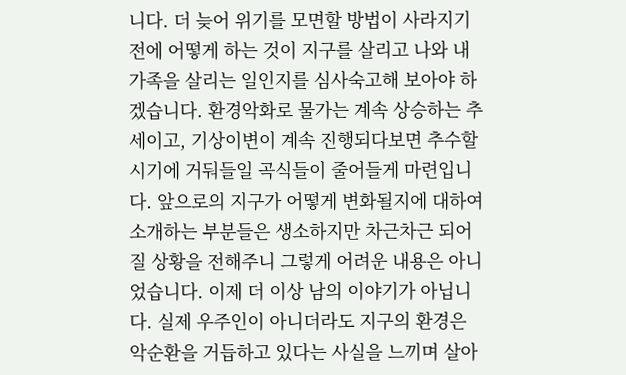니다. 더 늦어 위기를 모면할 방법이 사라지기 전에 어떻게 하는 것이 지구를 살리고 나와 내 가족을 살리는 일인지를 심사숙고해 보아야 하겠습니다. 환경악화로 물가는 계속 상승하는 추세이고, 기상이변이 계속 진행되다보면 추수할 시기에 거둬들일 곡식들이 줄어들게 마련입니다. 앞으로의 지구가 어떻게 변화될지에 대하여 소개하는 부분들은 생소하지만 차근차근 되어질 상황을 전해주니 그렇게 어려운 내용은 아니었습니다. 이제 더 이상 남의 이야기가 아닙니다. 실제 우주인이 아니더라도 지구의 환경은 악순환을 거듭하고 있다는 사실을 느끼며 살아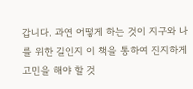갑니다. 과연 어떻게 하는 것이 지구와 나를 위한 길인지 이 책을 통하여 진지하게 고민을 해야 할 것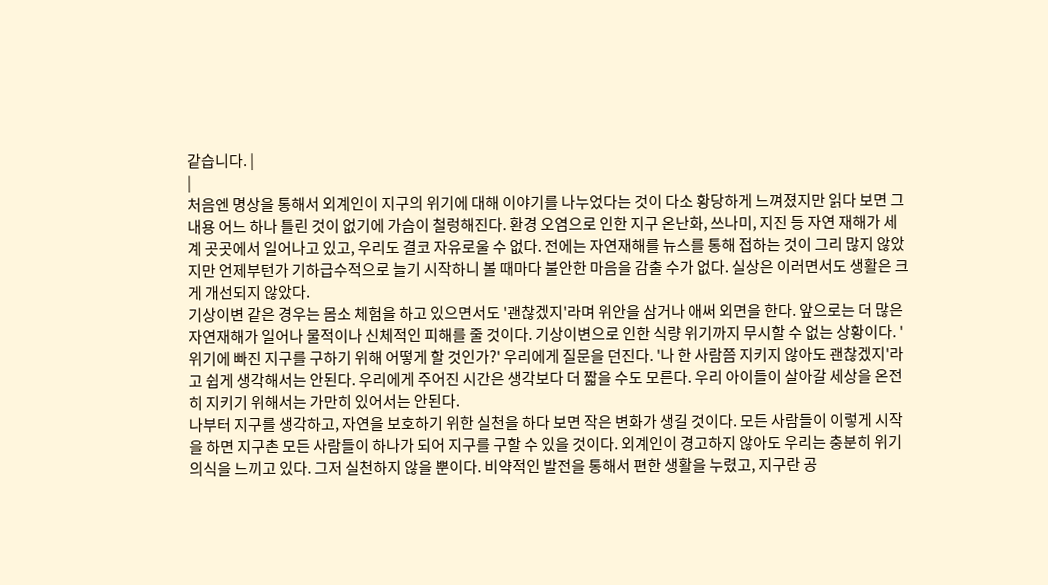같습니다. |
|
처음엔 명상을 통해서 외계인이 지구의 위기에 대해 이야기를 나누었다는 것이 다소 황당하게 느껴졌지만 읽다 보면 그 내용 어느 하나 틀린 것이 없기에 가슴이 철렁해진다. 환경 오염으로 인한 지구 온난화, 쓰나미, 지진 등 자연 재해가 세계 곳곳에서 일어나고 있고, 우리도 결코 자유로울 수 없다. 전에는 자연재해를 뉴스를 통해 접하는 것이 그리 많지 않았지만 언제부턴가 기하급수적으로 늘기 시작하니 볼 때마다 불안한 마음을 감출 수가 없다. 실상은 이러면서도 생활은 크게 개선되지 않았다.
기상이변 같은 경우는 몸소 체험을 하고 있으면서도 '괜찮겠지'라며 위안을 삼거나 애써 외면을 한다. 앞으로는 더 많은 자연재해가 일어나 물적이나 신체적인 피해를 줄 것이다. 기상이변으로 인한 식량 위기까지 무시할 수 없는 상황이다. '위기에 빠진 지구를 구하기 위해 어떻게 할 것인가?' 우리에게 질문을 던진다. '나 한 사람쯤 지키지 않아도 괜찮겠지'라고 쉽게 생각해서는 안된다. 우리에게 주어진 시간은 생각보다 더 짧을 수도 모른다. 우리 아이들이 살아갈 세상을 온전히 지키기 위해서는 가만히 있어서는 안된다.
나부터 지구를 생각하고, 자연을 보호하기 위한 실천을 하다 보면 작은 변화가 생길 것이다. 모든 사람들이 이렇게 시작을 하면 지구촌 모든 사람들이 하나가 되어 지구를 구할 수 있을 것이다. 외계인이 경고하지 않아도 우리는 충분히 위기 의식을 느끼고 있다. 그저 실천하지 않을 뿐이다. 비약적인 발전을 통해서 편한 생활을 누렸고, 지구란 공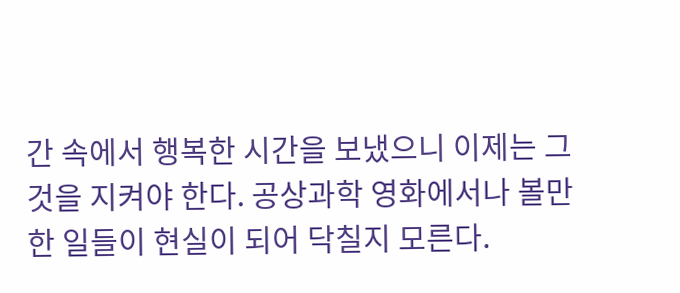간 속에서 행복한 시간을 보냈으니 이제는 그것을 지켜야 한다. 공상과학 영화에서나 볼만한 일들이 현실이 되어 닥칠지 모른다.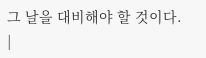그 날을 대비해야 할 것이다. |